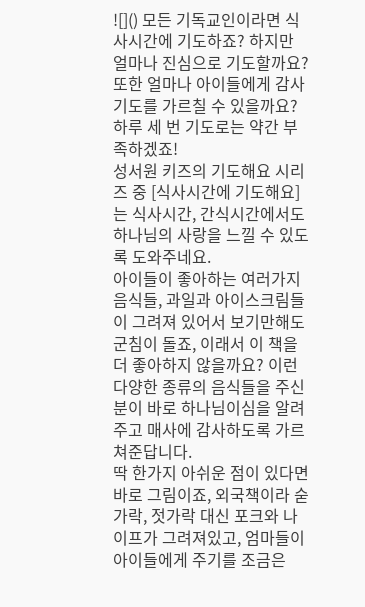![]() 모든 기독교인이라면 식사시간에 기도하죠? 하지만 얼마나 진심으로 기도할까요? 또한 얼마나 아이들에게 감사기도를 가르칠 수 있을까요? 하루 세 번 기도로는 약간 부족하겠죠!
성서원 키즈의 기도해요 시리즈 중 [식사시간에 기도해요]는 식사시간, 간식시간에서도 하나님의 사랑을 느낄 수 있도록 도와주네요.
아이들이 좋아하는 여러가지 음식들, 과일과 아이스크림들이 그려져 있어서 보기만해도 군침이 돌죠, 이래서 이 책을 더 좋아하지 않을까요? 이런 다양한 종류의 음식들을 주신 분이 바로 하나님이심을 알려주고 매사에 감사하도록 가르쳐준답니다.
딱 한가지 아쉬운 점이 있다면 바로 그림이죠, 외국책이라 숟가락, 젓가락 대신 포크와 나이프가 그려져있고, 엄마들이 아이들에게 주기를 조금은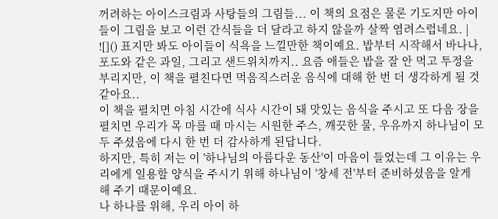꺼려하는 아이스크림과 사탕들의 그림들... 이 책의 요점은 물론 기도지만 아이들이 그림을 보고 이런 간식들을 더 달라고 하지 않을까 살짝 염려스럽네요. |
![]() 표지만 봐도 아이들이 식욕을 느낄만한 책이예요. 밥부터 시작해서 바나나, 포도와 같은 과일, 그리고 샌드위치까지.. 요즘 애들은 밥을 잘 안 먹고 투정을 부리지만, 이 책을 펼친다면 먹음직스러운 음식에 대해 한 번 더 생각하게 될 것 같아요..
이 책을 펼치면 아침 시간에 식사 시간이 돼 맛있는 음식을 주시고 또 다음 장을 펼치면 우리가 목 마를 때 마시는 시원한 주스, 깨끗한 물, 우유까지 하나님이 모두 주셨음에 다시 한 번 더 감사하게 된답니다.
하지만, 특히 저는 이 '하나님의 아름다운 동산'이 마음이 들었는데 그 이유는 우리에게 일용할 양식을 주시기 위해 하나님이 '창세 전'부터 준비하셨음을 알게 해 주기 때문이예요.
나 하나를 위해, 우리 아이 하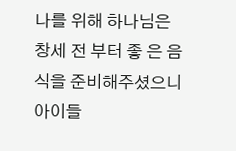나를 위해 하나님은 창세 전 부터 좋 은 음식을 준비해주셨으니 아이들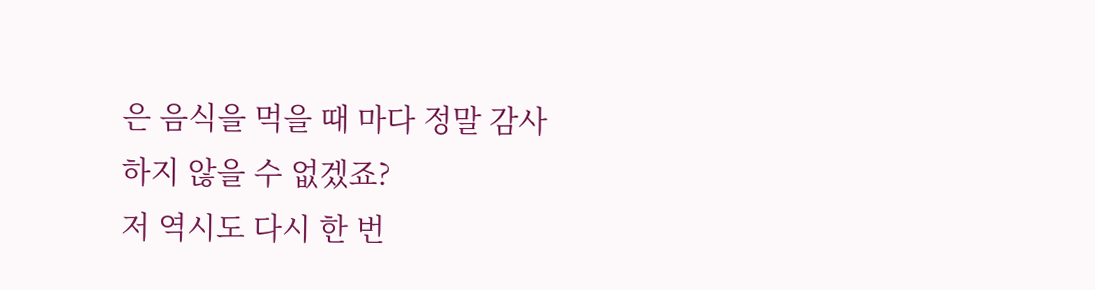은 음식을 먹을 때 마다 정말 감사하지 않을 수 없겠죠?
저 역시도 다시 한 번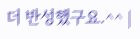더 반성했구요.^^ |